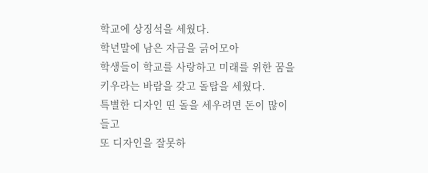학교에 상징석을 세웠다.
학년말에 남은 자금을 긁어모아
학생들이 학교를 사랑하고 미래를 위한 꿈을 키우라는 바람을 갖고 돌탑을 세웠다.
특별한 디자인 띤 돌을 세우려면 돈이 많이 들고
또 디자인을 잘못하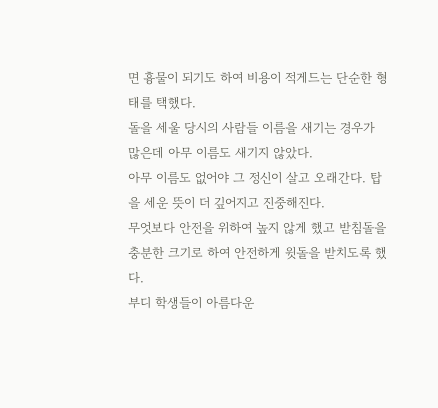면 흉물이 되기도 하여 비용이 적게드는 단순한 형태를 택했다.
돌을 세울 당시의 사람들 이름을 새기는 경우가 많은데 아무 이름도 새기지 않았다.
아무 이름도 없어야 그 정신이 살고 오래간다. 탑을 세운 뜻이 더 깊어지고 진중해진다.
무엇보다 안전을 위하여 높지 않게 했고 받침돌을 충분한 크기로 하여 안전하게 윗돌을 받치도록 했다.
부디 학생들이 아름다운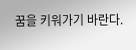꿈을 키워가기 바란다.